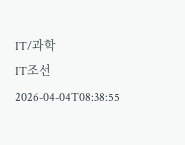IT/과학
IT조선
2026-04-04T08:38:55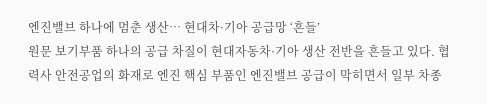엔진밸브 하나에 멈춘 생산… 현대차·기아 공급망 ‘흔들’
원문 보기부품 하나의 공급 차질이 현대자동차·기아 생산 전반을 흔들고 있다. 협력사 안전공업의 화재로 엔진 핵심 부품인 엔진밸브 공급이 막히면서 일부 차종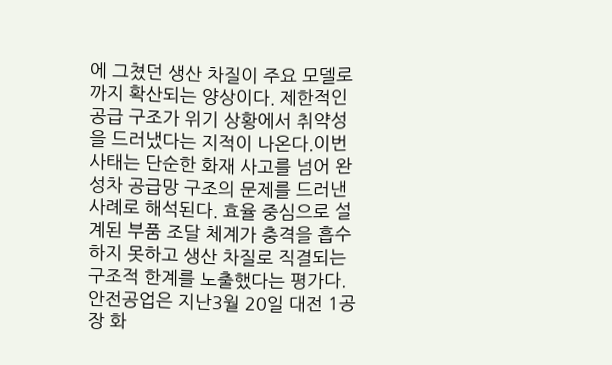에 그쳤던 생산 차질이 주요 모델로까지 확산되는 양상이다. 제한적인 공급 구조가 위기 상황에서 취약성을 드러냈다는 지적이 나온다.이번 사태는 단순한 화재 사고를 넘어 완성차 공급망 구조의 문제를 드러낸 사례로 해석된다. 효율 중심으로 설계된 부품 조달 체계가 충격을 흡수하지 못하고 생산 차질로 직결되는 구조적 한계를 노출했다는 평가다.안전공업은 지난3월 20일 대전 1공장 화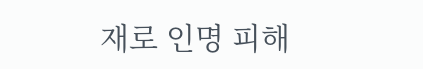재로 인명 피해